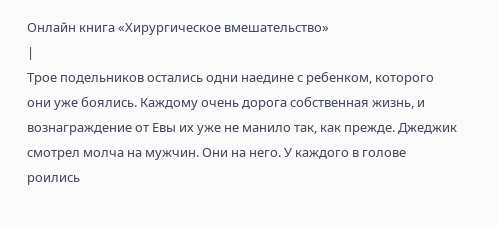Онлайн книга «Хирургическое вмешательство»
|
Трое подельников остались одни наедине с ребенком, которого они уже боялись. Каждому очень дорога собственная жизнь, и вознаграждение от Евы их уже не манило так, как прежде. Джеджик смотрел молча на мужчин. Они на него. У каждого в голове роились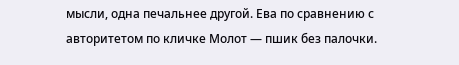мысли, одна печальнее другой. Ева по сравнению с авторитетом по кличке Молот — пшик без палочки.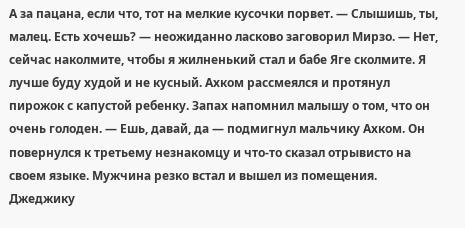А за пацана, если что, тот на мелкие кусочки порвет. — Слышишь, ты, малец. Есть хочешь? — неожиданно ласково заговорил Мирзо. — Нет, сейчас наколмите, чтобы я жилненький стал и бабе Яге сколмите. Я лучше буду худой и не кусный. Ахком рассмеялся и протянул пирожок с капустой ребенку. Запах напомнил малышу о том, что он очень голоден. — Ешь, давай, да — подмигнул мальчику Ахком. Он повернулся к третьему незнакомцу и что-то сказал отрывисто на своем языке. Мужчина резко встал и вышел из помещения. Джеджику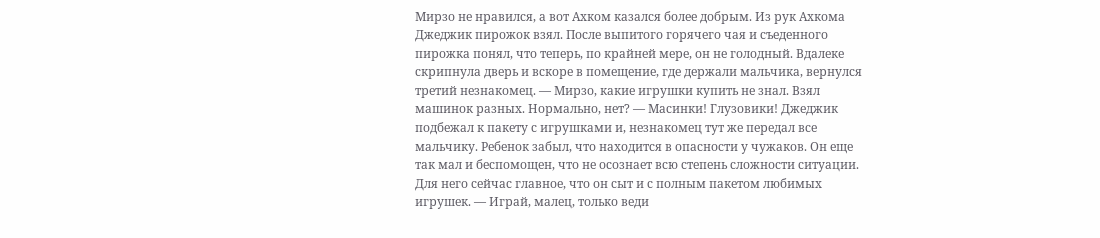Мирзо не нравился, а вот Ахком казался более добрым. Из рук Ахкома Джеджик пирожок взял. После выпитого горячего чая и съеденного пирожка понял, что теперь, по крайней мере, он не голодный. Вдалеке скрипнула дверь и вскоре в помещение, где держали мальчика, вернулся третий незнакомец. — Мирзо, какие игрушки купить не знал. Взял машинок разных. Нормально, нет? — Масинки! Глузовики! Джеджик подбежал к пакету с игрушками и, незнакомец тут же передал все мальчику. Ребенок забыл, что находится в опасности у чужаков. Он еще так мал и беспомощен, что не осознает всю степень сложности ситуации. Для него сейчас главное, что он сыт и с полным пакетом любимых игрушек. — Играй, малец, только веди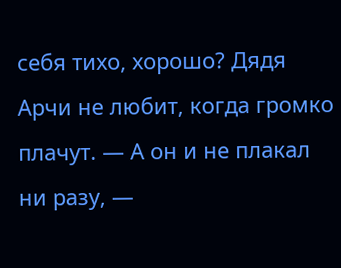себя тихо, хорошо? Дядя Арчи не любит, когда громко плачут. — А он и не плакал ни разу, —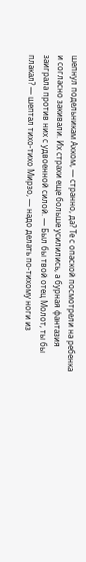шепнул подельникам Ахком, — странно, да? Те с опаской посмотрели на ребенка и согласно закивали. Их страхи еще больше усилились, а бурная фантазия заиграла против них с удвоенной силой. — Был бы твой отец Молот, ты бы плакал? — шептал тихо-тихо Мирзо, — надо делать по-тихому ноги из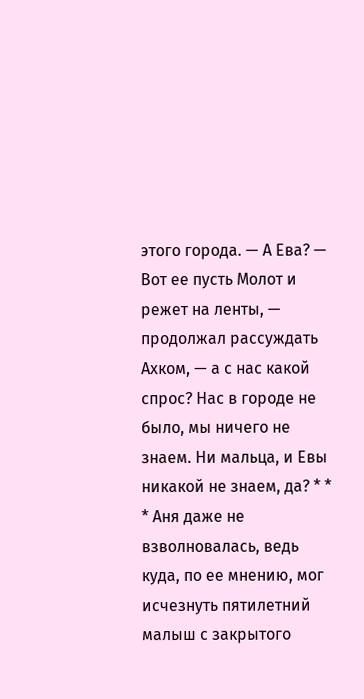этого города. — А Ева? — Вот ее пусть Молот и режет на ленты, — продолжал рассуждать Ахком, — а с нас какой спрос? Нас в городе не было, мы ничего не знаем. Ни мальца, и Евы никакой не знаем, да? * * * Аня даже не взволновалась, ведь куда, по ее мнению, мог исчезнуть пятилетний малыш с закрытого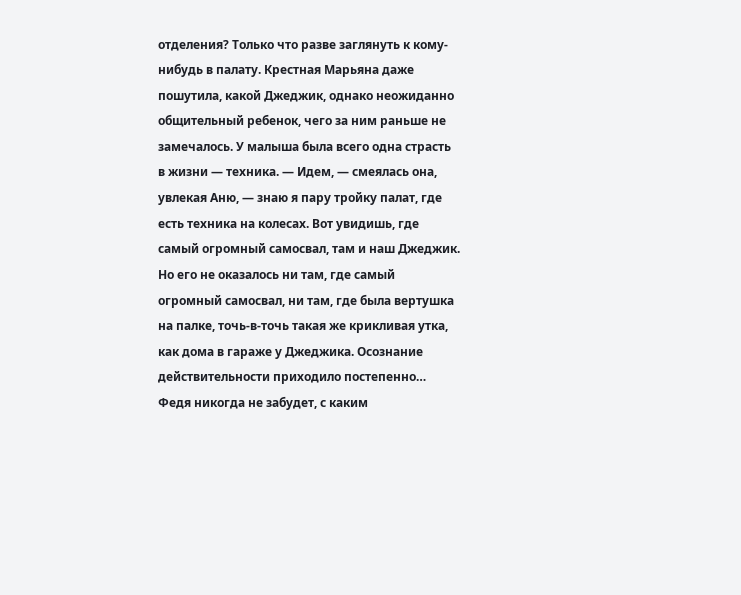отделения? Только что разве заглянуть к кому-нибудь в палату. Крестная Марьяна даже пошутила, какой Джеджик, однако неожиданно общительный ребенок, чего за ним раньше не замечалось. У малыша была всего одна страсть в жизни — техника. — Идем, — смеялась она, увлекая Аню, — знаю я пару тройку палат, где есть техника на колесах. Вот увидишь, где самый огромный самосвал, там и наш Джеджик. Но его не оказалось ни там, где самый огромный самосвал, ни там, где была вертушка на палке, точь-в-точь такая же крикливая утка, как дома в гараже у Джеджика. Осознание действительности приходило постепенно… Федя никогда не забудет, с каким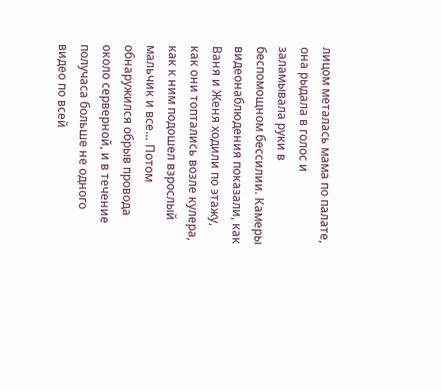лицом металась мама по палате, она рыдала в голос и заламывала руки в беспомощном бессилии. Камеры видеонаблюдения показали, как Ваня и Женя ходили по этажу, как они топтались возле кулера, как к ним подошел взрослый мальчик и все… Потом обнаружился обрыв провода около серверной, и в течение получаса больше не одного видео по всей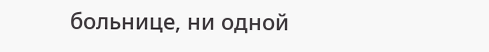больнице, ни одной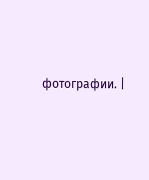фотографии. |